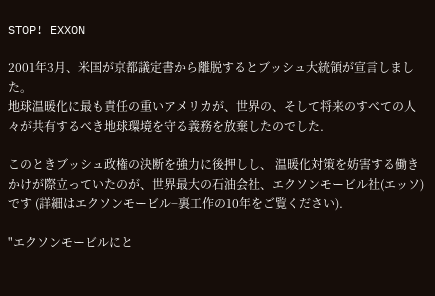STOP! EXXON

2001年3月、米国が京都議定書から離脱するとブッシュ大統領が宣言しました。
地球温暖化に最も責任の重いアメリカが、世界の、そして将来のすべての人々が共有するべき地球環境を守る義務を放棄したのでした.

このときブッシュ政権の決断を強力に後押しし、 温暖化対策を妨害する働きかけが際立っていたのが、世界最大の石油会社、エクソンモービル社(エッソ)です (詳細はエクソンモービル−裏工作の10年をご覧ください).

"エクソンモービルにと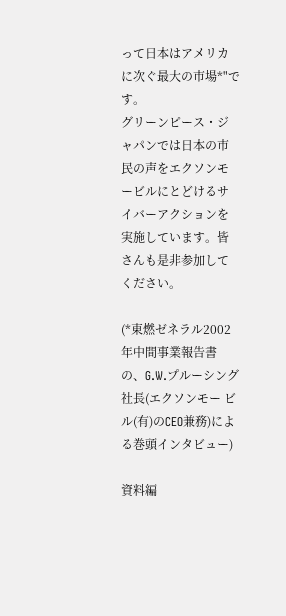って日本はアメリカに次ぐ最大の市場*"です。
グリーンピース・ジャパンでは日本の市民の声をエクソンモービルにとどけるサイバーアクションを実施しています。皆さんも是非参加してください。

(*東燃ゼネラル2002年中間事業報告書の、G.W.プルーシング社長(エクソンモー ビル(有)のCEO兼務)による巻頭インタビュー)

資料編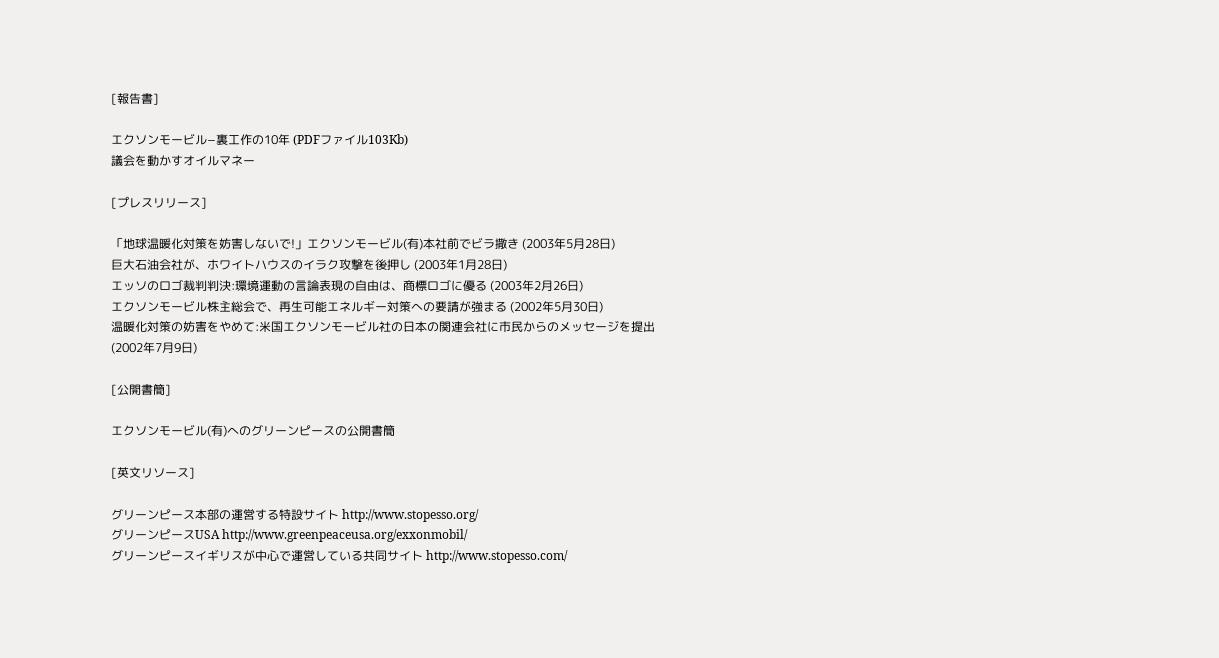[報告書]

エクソンモービル−裏工作の10年 (PDFファイル103Kb)
議会を動かすオイルマネー

[プレスリリース]

「地球温暖化対策を妨害しないで!」エクソンモービル(有)本社前でビラ撒き (2003年5月28日)
巨大石油会社が、ホワイトハウスのイラク攻撃を後押し (2003年1月28日)
エッソのロゴ裁判判決:環境運動の言論表現の自由は、商標ロゴに優る (2003年2月26日)
エクソンモービル株主総会で、再生可能エネルギー対策への要請が強まる (2002年5月30日)
温暖化対策の妨害をやめて:米国エクソンモービル社の日本の関連会社に市民からのメッセージを提出 (2002年7月9日)

[公開書簡]

エクソンモービル(有)へのグリーンピースの公開書簡

[英文リソース]

グリーンピース本部の運営する特設サイト http://www.stopesso.org/
グリーンピースUSA http://www.greenpeaceusa.org/exxonmobil/
グリーンピースイギリスが中心で運営している共同サイト http://www.stopesso.com/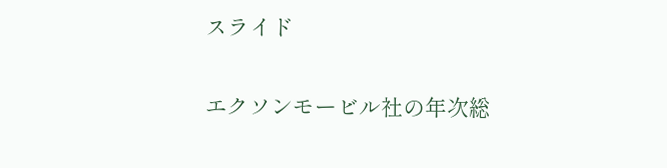スライド

エクソンモービル社の年次総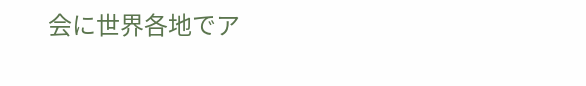会に世界各地でア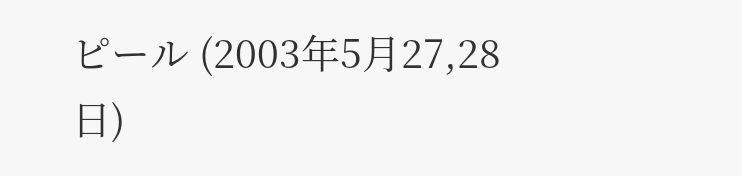ピール (2003年5月27,28日)